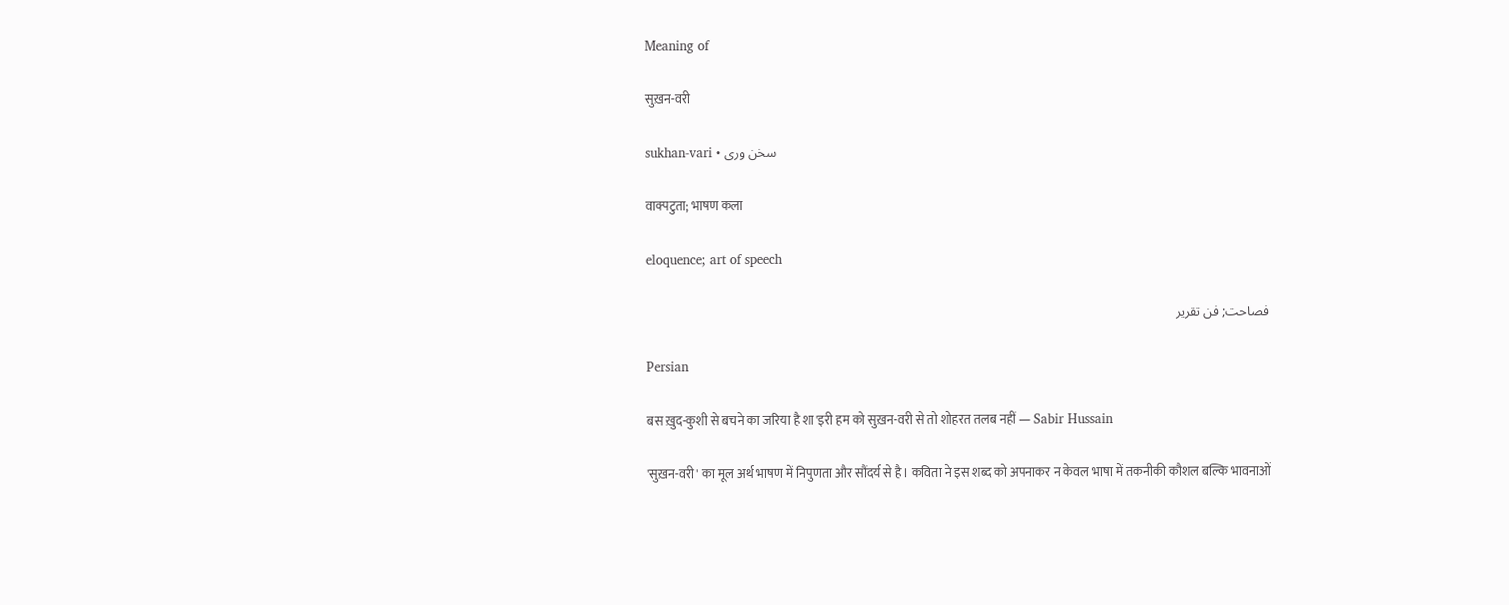Meaning of

सुख़न-वरी

sukhan-vari • سخن وری

वाक्पटुता; भाषण कला

eloquence; art of speech

فصاحت; فن تقریر

Persian

बस ख़ुद-कुशी से बचने का जरिया है शा'इरी हम को सुख़न-वरी से तो शोहरत तलब नहीं — Sabir Hussain

'सुख़न-वरी' का मूल अर्थ भाषण में निपुणता और सौंदर्य से है। कविता ने इस शब्द को अपनाकर न केवल भाषा में तकनीकी कौशल बल्कि भावनाओं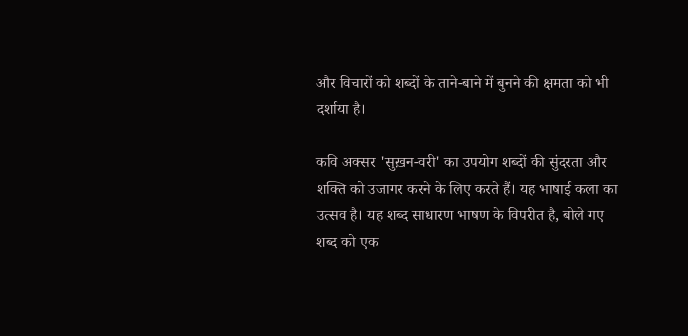और विचारों को शब्दों के ताने-बाने में बुनने की क्षमता को भी दर्शाया है।

कवि अक्सर 'सुख़न-वरी' का उपयोग शब्दों की सुंदरता और शक्ति को उजागर करने के लिए करते हैं। यह भाषाई कला का उत्सव है। यह शब्द साधारण भाषण के विपरीत है, बोले गए शब्द को एक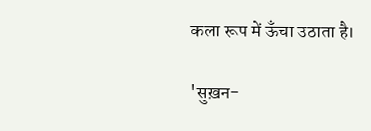कला रूप में ऊँचा उठाता है।

'सुख़न-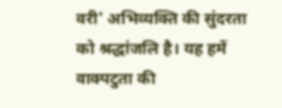वरी' अभिव्यक्ति की सुंदरता को श्रद्धांजलि है। यह हमें वाक्पटुता की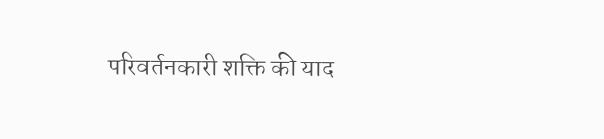परिवर्तनकारी शक्ति की याद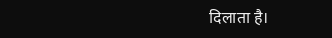दिलाता है।